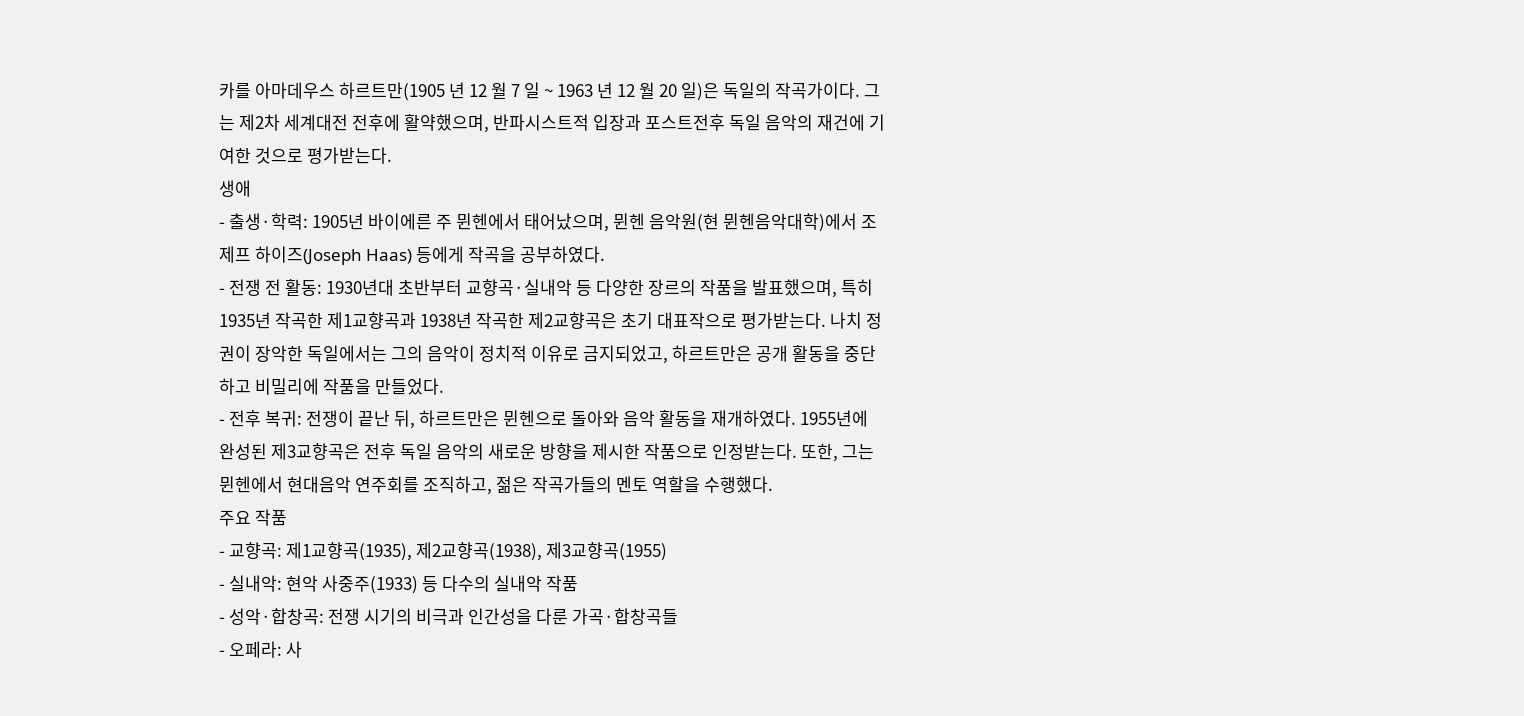카를 아마데우스 하르트만(1905 년 12 월 7 일 ~ 1963 년 12 월 20 일)은 독일의 작곡가이다. 그는 제2차 세계대전 전후에 활약했으며, 반파시스트적 입장과 포스트전후 독일 음악의 재건에 기여한 것으로 평가받는다.
생애
- 출생·학력: 1905년 바이에른 주 뮌헨에서 태어났으며, 뮌헨 음악원(현 뮌헨음악대학)에서 조제프 하이즈(Joseph Haas) 등에게 작곡을 공부하였다.
- 전쟁 전 활동: 1930년대 초반부터 교향곡·실내악 등 다양한 장르의 작품을 발표했으며, 특히 1935년 작곡한 제1교향곡과 1938년 작곡한 제2교향곡은 초기 대표작으로 평가받는다. 나치 정권이 장악한 독일에서는 그의 음악이 정치적 이유로 금지되었고, 하르트만은 공개 활동을 중단하고 비밀리에 작품을 만들었다.
- 전후 복귀: 전쟁이 끝난 뒤, 하르트만은 뮌헨으로 돌아와 음악 활동을 재개하였다. 1955년에 완성된 제3교향곡은 전후 독일 음악의 새로운 방향을 제시한 작품으로 인정받는다. 또한, 그는 뮌헨에서 현대음악 연주회를 조직하고, 젊은 작곡가들의 멘토 역할을 수행했다.
주요 작품
- 교향곡: 제1교향곡(1935), 제2교향곡(1938), 제3교향곡(1955)
- 실내악: 현악 사중주(1933) 등 다수의 실내악 작품
- 성악·합창곡: 전쟁 시기의 비극과 인간성을 다룬 가곡·합창곡들
- 오페라: 사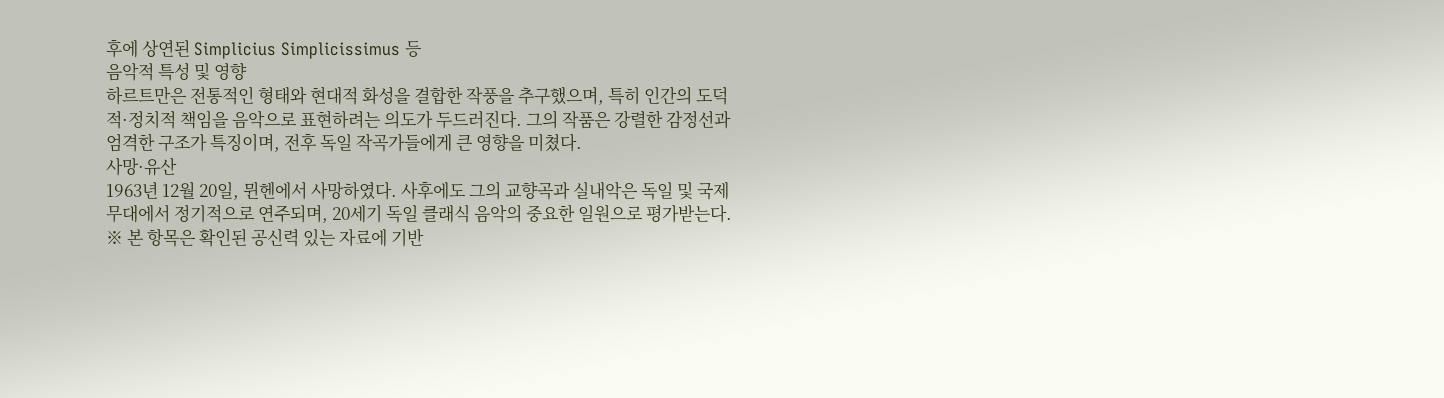후에 상연된 Simplicius Simplicissimus 등
음악적 특성 및 영향
하르트만은 전통적인 형태와 현대적 화성을 결합한 작풍을 추구했으며, 특히 인간의 도덕적·정치적 책임을 음악으로 표현하려는 의도가 두드러진다. 그의 작품은 강렬한 감정선과 엄격한 구조가 특징이며, 전후 독일 작곡가들에게 큰 영향을 미쳤다.
사망·유산
1963년 12월 20일, 뮌헨에서 사망하였다. 사후에도 그의 교향곡과 실내악은 독일 및 국제 무대에서 정기적으로 연주되며, 20세기 독일 클래식 음악의 중요한 일원으로 평가받는다.
※ 본 항목은 확인된 공신력 있는 자료에 기반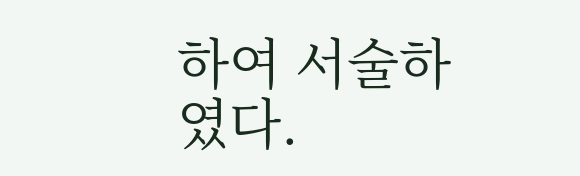하여 서술하였다.